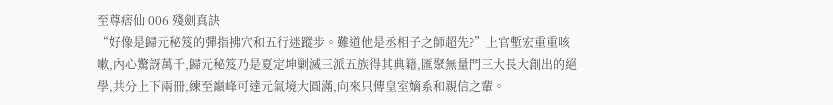至尊痞仙 006 殘劍真訣
“好像是歸元秘笈的彈指拂穴和五行迷蹤步。難道他是丞相子之師超先?”上官塹宏重重咳嗽,內心驚訝萬千,歸元秘笈乃是夏定坤剿滅三派五族得其典籍,匯聚無量門三大長大創出的絕學,共分上下兩冊,練至巔峰可達元氣境大圓滿,向來只傳皇室嫡系和親信之輩。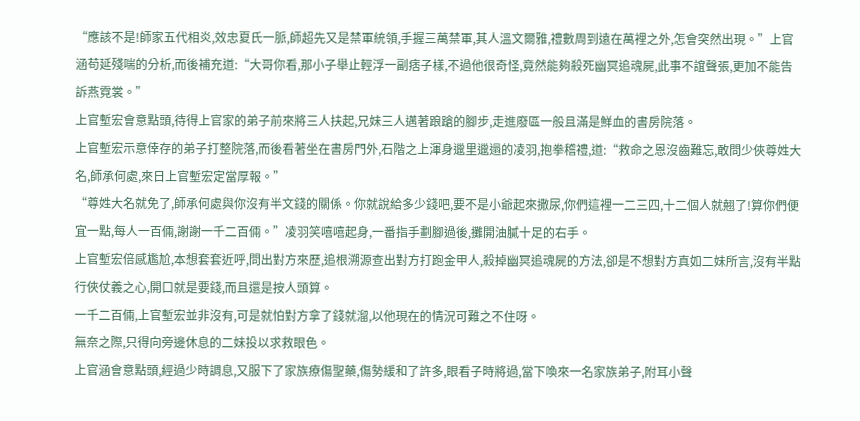“應該不是!師家五代相炎,效忠夏氏一脈,師超先又是禁軍統領,手握三萬禁軍,其人溫文爾雅,禮數周到遠在萬裡之外,怎會突然出現。”上官涵苟延殘喘的分析,而後補充道:“大哥你看,那小子舉止輕浮一副痞子樣,不過他很奇怪,竟然能夠殺死幽冥追魂屍,此事不誼聲張,更加不能告訴燕霓裳。”
上官塹宏會意點頭,待得上官家的弟子前來將三人扶起,兄妹三人邁著踉蹌的腳步,走進廢區一般且滿是鮮血的書房院落。
上官塹宏示意倖存的弟子打整院落,而後看著坐在書房門外,石階之上渾身邋里邋遢的凌羽,抱拳稽禮,道:“救命之恩沒齒難忘,敢問少俠尊姓大名,師承何處,來日上官塹宏定當厚報。”
“尊姓大名就免了,師承何處與你沒有半文錢的關係。你就說給多少錢吧,要不是小爺起來撒尿,你們這裡一二三四,十二個人就翹了!算你們便宜一點,每人一百倆,謝謝一千二百倆。”凌羽笑嘻嘻起身,一番指手劃腳過後,攤開油膩十足的右手。
上官塹宏倍感尷尬,本想套套近呼,問出對方來歷,追根溯源查出對方打跑金甲人,殺掉幽冥追魂屍的方法,卻是不想對方真如二妹所言,沒有半點行俠仗義之心,開口就是要錢,而且還是按人頭算。
一千二百倆,上官塹宏並非沒有,可是就怕對方拿了錢就溜,以他現在的情況可難之不住呀。
無奈之際,只得向旁邊休息的二妹投以求救眼色。
上官涵會意點頭,經過少時調息,又服下了家族療傷聖藥,傷勢緩和了許多,眼看子時將過,當下喚來一名家族弟子,附耳小聲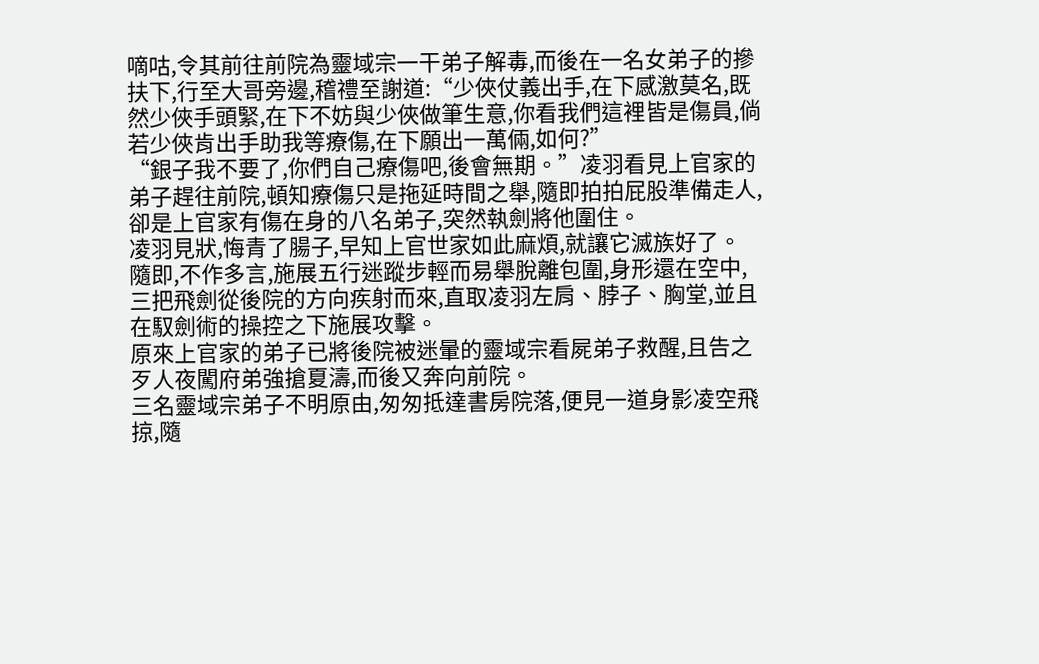嘀咕,令其前往前院為靈域宗一干弟子解毒,而後在一名女弟子的摻扶下,行至大哥旁邊,稽禮至謝道:“少俠仗義出手,在下感激莫名,既然少俠手頭緊,在下不妨與少俠做筆生意,你看我們這裡皆是傷員,倘若少俠肯出手助我等療傷,在下願出一萬倆,如何?”
“銀子我不要了,你們自己療傷吧,後會無期。”凌羽看見上官家的弟子趕往前院,頓知療傷只是拖延時間之舉,隨即拍拍屁股準備走人,卻是上官家有傷在身的八名弟子,突然執劍將他圍住。
凌羽見狀,悔青了腸子,早知上官世家如此麻煩,就讓它滅族好了。
隨即,不作多言,施展五行迷蹤步輕而易舉脫離包圍,身形還在空中,三把飛劍從後院的方向疾射而來,直取凌羽左肩、脖子、胸堂,並且在馭劍術的操控之下施展攻擊。
原來上官家的弟子已將後院被迷暈的靈域宗看屍弟子救醒,且告之歹人夜闖府弟強搶夏濤,而後又奔向前院。
三名靈域宗弟子不明原由,匆匆抵達書房院落,便見一道身影凌空飛掠,隨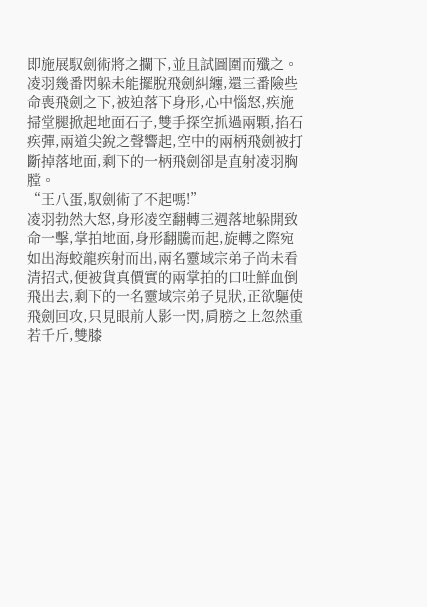即施展馭劍術將之攔下,並且試圖圍而殲之。
凌羽幾番閃躲未能擺脫飛劍糾纏,還三番險些命喪飛劍之下,被迫落下身形,心中惱怒,疾施掃堂腿掀起地面石子,雙手探空抓過兩顆,掐石疾彈,兩道尖銳之聲響起,空中的兩柄飛劍被打斷掉落地面,剩下的一柄飛劍卻是直射凌羽胸膛。
“王八蛋,馭劍術了不起嗎!”
凌羽勃然大怒,身形凌空翻轉三週落地躲開致命一擊,掌拍地面,身形翻騰而起,旋轉之際宛如出海蛟龍疾射而出,兩名靈域宗弟子尚未看清招式,便被貨真價實的兩掌拍的口吐鮮血倒飛出去,剩下的一名靈域宗弟子見狀,正欲驅使飛劍回攻,只見眼前人影一閃,肩膀之上忽然重若千斤,雙膝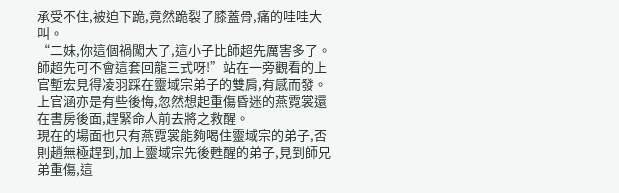承受不住,被迫下跪,竟然跪裂了膝蓋骨,痛的哇哇大叫。
“二妹,你這個禍闖大了,這小子比師超先厲害多了。師超先可不會這套回龍三式呀!”站在一旁觀看的上官塹宏見得凌羽踩在靈域宗弟子的雙肩,有感而發。
上官涵亦是有些後悔,忽然想起重傷昏迷的燕霓裳還在書房後面,趕緊命人前去將之救醒。
現在的場面也只有燕霓裳能夠喝住靈域宗的弟子,否則趙無極趕到,加上靈域宗先後甦醒的弟子,見到師兄弟重傷,這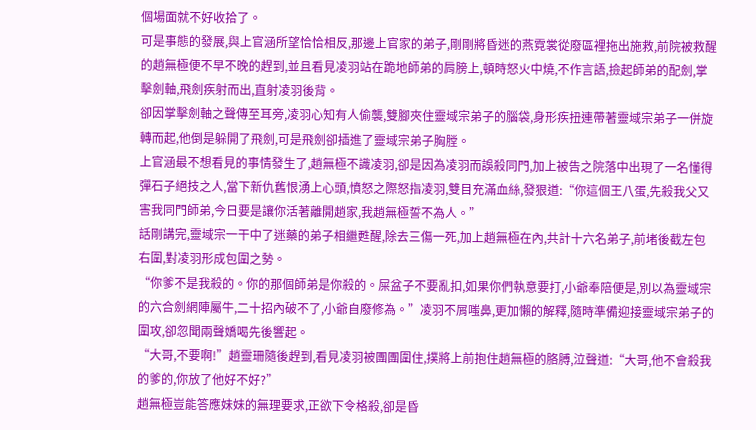個場面就不好收拾了。
可是事態的發展,與上官涵所望恰恰相反,那邊上官家的弟子,剛剛將昏迷的燕霓裳從廢區裡拖出施救,前院被救醒的趙無極便不早不晚的趕到,並且看見凌羽站在跪地師弟的肩膀上,頓時怒火中燒,不作言語,撿起師弟的配劍,掌擊劍軸,飛劍疾射而出,直射凌羽後背。
卻因掌擊劍軸之聲傳至耳旁,凌羽心知有人偷襲,雙腳夾住靈域宗弟子的腦袋,身形疾扭連帶著靈域宗弟子一併旋轉而起,他倒是躲開了飛劍,可是飛劍卻插進了靈域宗弟子胸膛。
上官涵最不想看見的事情發生了,趙無極不識凌羽,卻是因為凌羽而誤殺同門,加上被告之院落中出現了一名懂得彈石子絕技之人,當下新仇舊恨湧上心頭,憤怒之際怒指凌羽,雙目充滿血絲,發狠道:“你這個王八蛋,先殺我父又害我同門師弟,今日要是讓你活著離開趙家,我趙無極誓不為人。”
話剛講完,靈域宗一干中了迷藥的弟子相繼甦醒,除去三傷一死,加上趙無極在內,共計十六名弟子,前堵後截左包右圍,對凌羽形成包圍之勢。
“你爹不是我殺的。你的那個師弟是你殺的。屎盆子不要亂扣,如果你們執意要打,小爺奉陪便是,別以為靈域宗的六合劍網陣屬牛,二十招內破不了,小爺自廢修為。”凌羽不屑嗤鼻,更加懶的解釋,隨時準備迎接靈域宗弟子的圍攻,卻忽聞兩聲嬌喝先後響起。
“大哥,不要啊!”趙靈珊隨後趕到,看見凌羽被團團圍住,撲將上前抱住趙無極的胳膊,泣聲道:“大哥,他不會殺我的爹的,你放了他好不好?”
趙無極豈能答應妹妹的無理要求,正欲下令格殺,卻是昏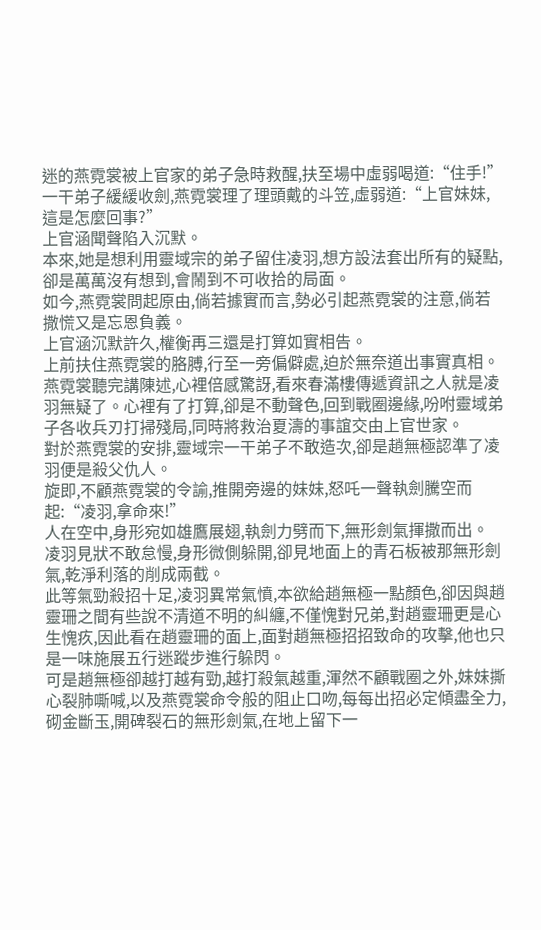迷的燕霓裳被上官家的弟子急時救醒,扶至場中虛弱喝道:“住手!”一干弟子緩緩收劍,燕霓裳理了理頭戴的斗笠,虛弱道:“上官妹妹,這是怎麼回事?”
上官涵聞聲陷入沉默。
本來,她是想利用靈域宗的弟子留住凌羽,想方設法套出所有的疑點,卻是萬萬沒有想到,會鬧到不可收拾的局面。
如今,燕霓裳問起原由,倘若據實而言,勢必引起燕霓裳的注意,倘若撒慌又是忘恩負義。
上官涵沉默許久,權衡再三還是打算如實相告。
上前扶住燕霓裳的胳膊,行至一旁偏僻處,迫於無奈道出事實真相。
燕霓裳聽完講陳述,心裡倍感驚訝,看來春滿樓傳遞資訊之人就是凌羽無疑了。心裡有了打算,卻是不動聲色,回到戰圈邊緣,吩咐靈域弟子各收兵刃打掃殘局,同時將救治夏濤的事誼交由上官世家。
對於燕霓裳的安排,靈域宗一干弟子不敢造次,卻是趙無極認準了凌羽便是殺父仇人。
旋即,不顧燕霓裳的令諭,推開旁邊的妹妹,怒吒一聲執劍騰空而起:“凌羽,拿命來!”
人在空中,身形宛如雄鷹展翅,執劍力劈而下,無形劍氣揮撒而出。
凌羽見狀不敢怠慢,身形微側躲開,卻見地面上的青石板被那無形劍氣,乾淨利落的削成兩截。
此等氣勁殺招十足,凌羽異常氣憤,本欲給趙無極一點顏色,卻因與趙靈珊之間有些說不清道不明的糾纏,不僅愧對兄弟,對趙靈珊更是心生愧疚,因此看在趙靈珊的面上,面對趙無極招招致命的攻擊,他也只是一味施展五行迷蹤步進行躲閃。
可是趙無極卻越打越有勁,越打殺氣越重,渾然不顧戰圈之外,妹妹撕心裂肺嘶喊,以及燕霓裳命令般的阻止口吻,每每出招必定傾盡全力,砌金斷玉,開碑裂石的無形劍氣,在地上留下一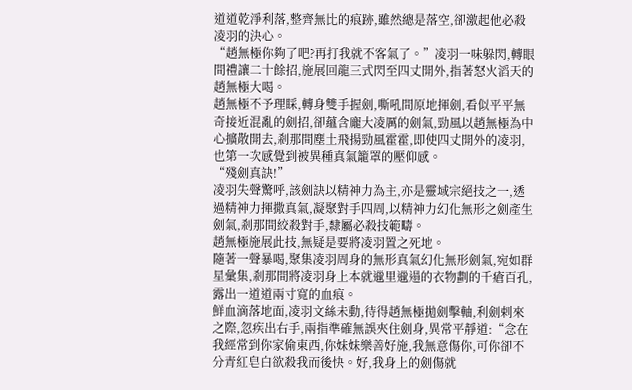道道乾淨利落,整齊無比的痕跡,雖然總是落空,卻激起他必殺凌羽的決心。
“趙無極你夠了吧?再打我就不客氣了。”凌羽一味躲閃,轉眼間禮讓二十餘招,施展回龍三式閃至四丈開外,指著怒火滔天的趙無極大喝。
趙無極不予理睬,轉身雙手握劍,嘶吼間原地揮劍,看似平平無奇接近混亂的劍招,卻蘊含龐大凌厲的劍氣,勁風以趙無極為中心擴散開去,剎那間塵土飛揚勁風霍霍,即使四丈開外的凌羽,也第一次感覺到被異種真氣籠罩的壓仰感。
“殘劍真訣!”
凌羽失聲驚呼,該劍訣以精神力為主,亦是靈域宗絕技之一,透過精神力揮撒真氣,凝聚對手四周,以精神力幻化無形之劍產生劍氣,剎那間絞殺對手,隸屬必殺技範疇。
趙無極施展此技,無疑是要將凌羽置之死地。
隨著一聲暴喝,聚集凌羽周身的無形真氣幻化無形劍氣,宛如群星彙集,剎那間將凌羽身上本就邋里邋遢的衣物劃的千瘡百孔,露出一道道兩寸寬的血痕。
鮮血滴落地面,凌羽文絲未動,待得趙無極拋劍擊軸,利劍剌來之際,忽疾出右手,兩指準確無誤夾住劍身,異常平靜道:“念在我經常到你家偷東西,你妹妹樂善好施,我無意傷你,可你卻不分青紅皂白欲殺我而後快。好,我身上的劍傷就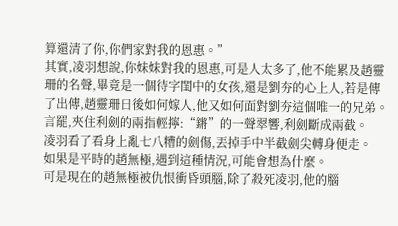算還清了你,你們家對我的恩惠。”
其實,凌羽想說,你妹妹對我的恩惠,可是人太多了,他不能累及趙靈珊的名聲,畢竟是一個待字閨中的女孩,還是劉夯的心上人,若是傳了出傳,趙靈珊日後如何嫁人,他又如何面對劉夯這個唯一的兄弟。
言罷,夾住利劍的兩指輕擰:“鏘”的一聲翠響,利劍斷成兩截。
凌羽看了看身上亂七八糟的劍傷,丟掉手中半截劍尖轉身便走。
如果是平時的趙無極,遇到這種情況,可能會想為什麼。
可是現在的趙無極被仇恨衝昏頭腦,除了殺死凌羽,他的腦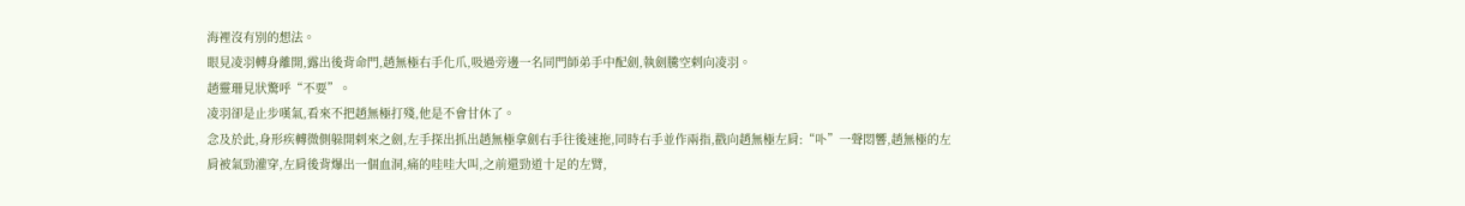海裡沒有別的想法。
眼見凌羽轉身離開,露出後背命門,趙無極右手化爪,吸過旁邊一名同門師弟手中配劍,執劍騰空剌向凌羽。
趙靈珊見狀驚呼“不要”。
凌羽卻是止步嘆氣,看來不把趙無極打殘,他是不會甘休了。
念及於此,身形疾轉微側躲開剌來之劍,左手探出抓出趙無極拿劍右手往後速拖,同時右手並作兩指,戳向趙無極左肩:“卟”一聲悶響,趙無極的左肩被氣勁灌穿,左肩後背爆出一個血洞,痛的哇哇大叫,之前還勁道十足的左臂,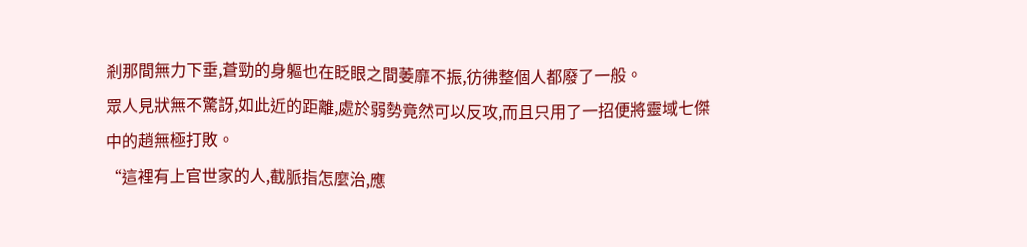剎那間無力下垂,蒼勁的身軀也在眨眼之間萎靡不振,彷彿整個人都廢了一般。
眾人見狀無不驚訝,如此近的距離,處於弱勢竟然可以反攻,而且只用了一招便將靈域七傑中的趙無極打敗。
“這裡有上官世家的人,截脈指怎麼治,應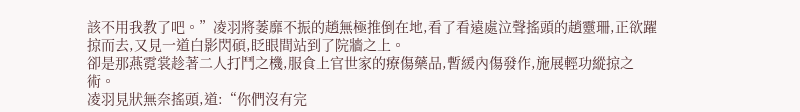該不用我教了吧。”凌羽將萎靡不振的趙無極推倒在地,看了看遠處泣聲搖頭的趙靈珊,正欲躍掠而去,又見一道白影閃碩,眨眼間站到了院牆之上。
卻是那燕霓裳趁著二人打鬥之機,服食上官世家的療傷藥品,暫緩內傷發作,施展輕功縱掠之術。
凌羽見狀無奈搖頭,道:“你們沒有完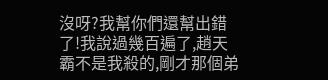沒呀?我幫你們還幫出錯了!我說過幾百遍了,趙天霸不是我殺的,剛才那個弟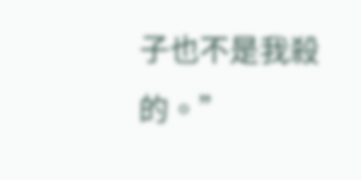子也不是我殺的。”